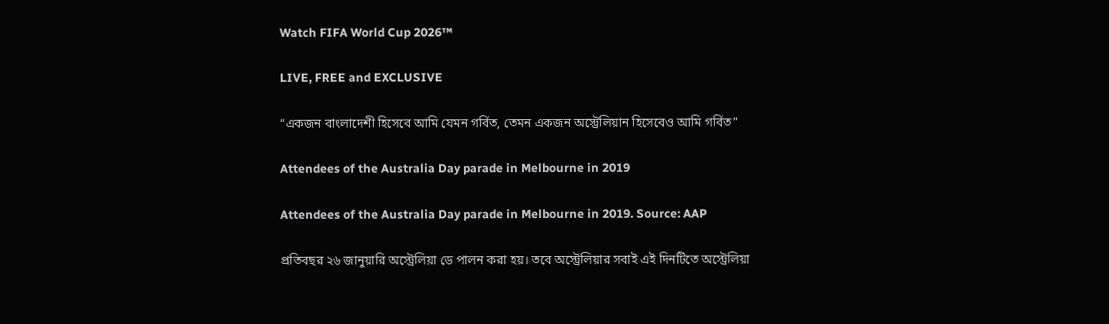Watch FIFA World Cup 2026™

LIVE, FREE and EXCLUSIVE

“একজন বাংলাদেশী হিসেবে আমি যেমন গর্বিত, তেমন একজন অস্ট্রেলিয়ান হিসেবেও আমি গর্বিত”

Attendees of the Australia Day parade in Melbourne in 2019

Attendees of the Australia Day parade in Melbourne in 2019. Source: AAP

প্রতিবছর ২৬ জানুয়ারি অস্ট্রেলিয়া ডে পালন করা হয়। তবে অস্ট্রেলিয়ার সবাই এই দিনটিতে অস্ট্রেলিয়া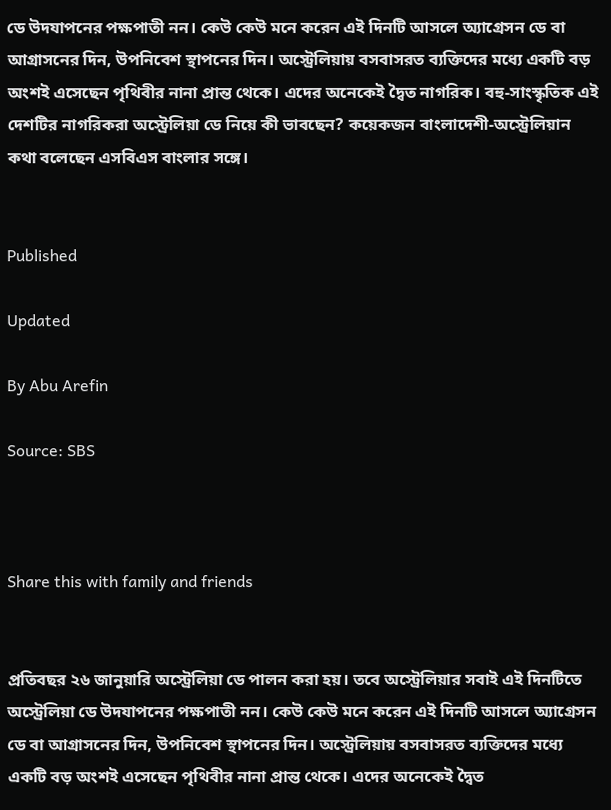ডে উদযাপনের পক্ষপাতী নন। কেউ কেউ মনে করেন এই দিনটি আসলে অ্যাগ্রেসন ডে বা আগ্রাসনের দিন, উপনিবেশ স্থাপনের দিন। অস্ট্রেলিয়ায় বসবাসরত ব্যক্তিদের মধ্যে একটি বড় অংশই এসেছেন পৃথিবীর নানা প্রান্ত থেকে। এদের অনেকেই দ্বৈত নাগরিক। বহু-সাংস্কৃতিক এই দেশটির নাগরিকরা অস্ট্রেলিয়া ডে নিয়ে কী ভাবছেন? কয়েকজন বাংলাদেশী-অস্ট্রেলিয়ান কথা বলেছেন এসবিএস বাংলার সঙ্গে।


Published

Updated

By Abu Arefin

Source: SBS



Share this with family and friends


প্রতিবছর ২৬ জানুয়ারি অস্ট্রেলিয়া ডে পালন করা হয়। তবে অস্ট্রেলিয়ার সবাই এই দিনটিতে অস্ট্রেলিয়া ডে উদযাপনের পক্ষপাতী নন। কেউ কেউ মনে করেন এই দিনটি আসলে অ্যাগ্রেসন ডে বা আগ্রাসনের দিন, উপনিবেশ স্থাপনের দিন। অস্ট্রেলিয়ায় বসবাসরত ব্যক্তিদের মধ্যে একটি বড় অংশই এসেছেন পৃথিবীর নানা প্রান্ত থেকে। এদের অনেকেই দ্বৈত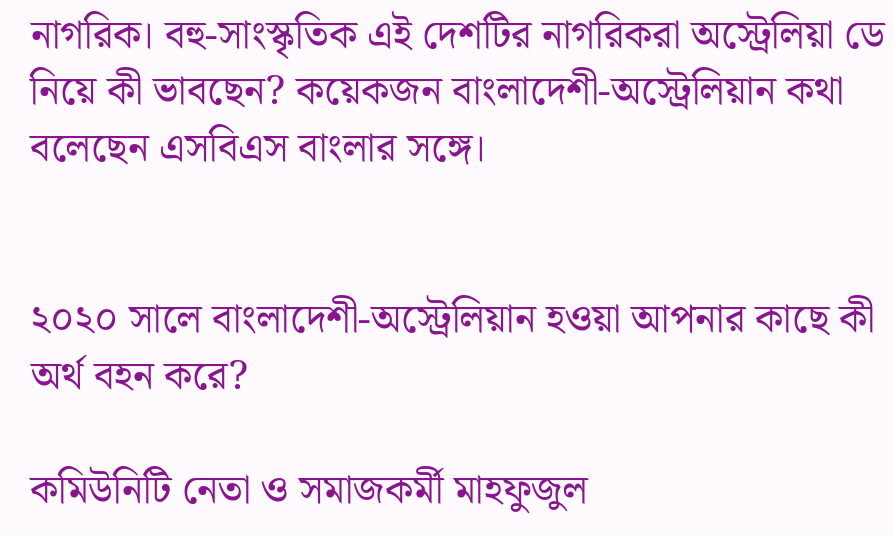নাগরিক। বহু-সাংস্কৃতিক এই দেশটির নাগরিকরা অস্ট্রেলিয়া ডে নিয়ে কী ভাবছেন? কয়েকজন বাংলাদেশী-অস্ট্রেলিয়ান কথা বলেছেন এসবিএস বাংলার সঙ্গে।


২০২০ সালে বাংলাদেশী-অস্ট্রেলিয়ান হওয়া আপনার কাছে কী অর্থ বহন করে?

কমিউনিটি নেতা ও সমাজকর্মী মাহফুজুল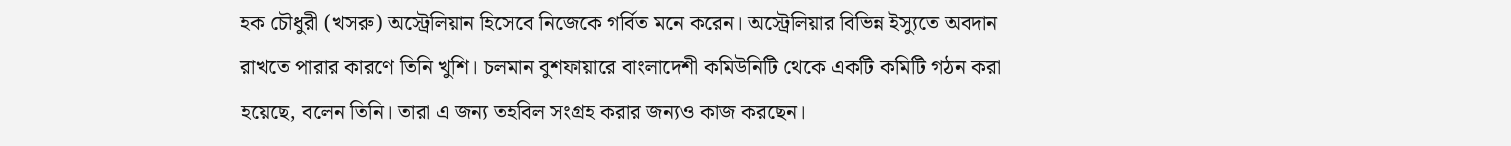হক চৌধুরী (খসরু) অস্ট্রেলিয়ান হিসেবে নিজেকে গর্বিত মনে করেন। অস্ট্রেলিয়ার বিভিন্ন ইস্যুতে অবদান রাখতে পারার কারণে তিনি খুশি। চলমান বুশফায়ারে বাংলাদেশী কমিউনিটি থেকে একটি কমিটি গঠন করা হয়েছে, বলেন তিনি। তারা এ জন্য তহবিল সংগ্রহ করার জন্যও কাজ করছেন।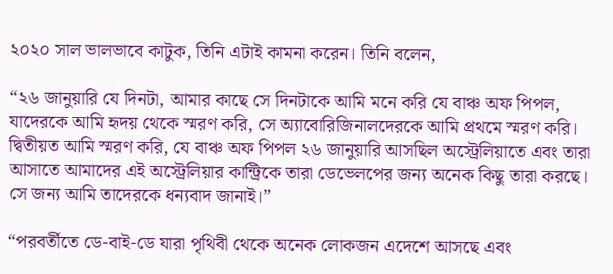২০২০ সাল ভালভাবে কাটুক, তিনি এটাই কামনা করেন। তিনি বলেন,

“২৬ জানুয়ারি যে দিনটা, আমার কাছে সে দিনটাকে আমি মনে করি যে বাঞ্চ অফ পিপল, যাদেরকে আমি হৃদয় থেকে স্মরণ করি, সে অ্যাবোরিজিনালদেরকে আমি প্রথমে স্মরণ করি। দ্বিতীয়ত আমি স্মরণ করি, যে বাঞ্চ অফ পিপল ২৬ জানুয়ারি আসছিল অস্ট্রেলিয়াতে এবং তারা আসাতে আমাদের এই অস্ট্রেলিয়ার কান্ট্রিকে তারা ডেভেলপের জন্য অনেক কিছু তারা করছে। সে জন্য আমি তাদেরকে ধন্যবাদ জানাই।”

“পরবর্তীতে ডে-বাই-ডে যারা পৃথিবী থেকে অনেক লোকজন এদেশে আসছে এবং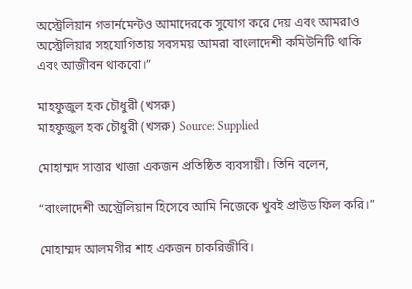অস্ট্রেলিয়ান গভার্নমেন্টও আমাদেরকে সুযোগ করে দেয় এবং আমরাও অস্ট্রেলিয়ার সহযোগিতায় সবসময় আমরা বাংলাদেশী কমিউনিটি থাকি এবং আজীবন থাকবো।”

মাহফুজুল হক চৌধুরী (খসরু)
মাহফুজুল হক চৌধুরী (খসরু) Source: Supplied

মোহাম্মদ সাত্তার খাজা একজন প্রতিষ্ঠিত ব্যবসায়ী। তিনি বলেন,

“বাংলাদেশী অস্ট্রেলিয়ান হিসেবে আমি নিজেকে খুবই প্রাউড ফিল করি।”

মোহাম্মদ আলমগীর শাহ একজন চাকরিজীবি।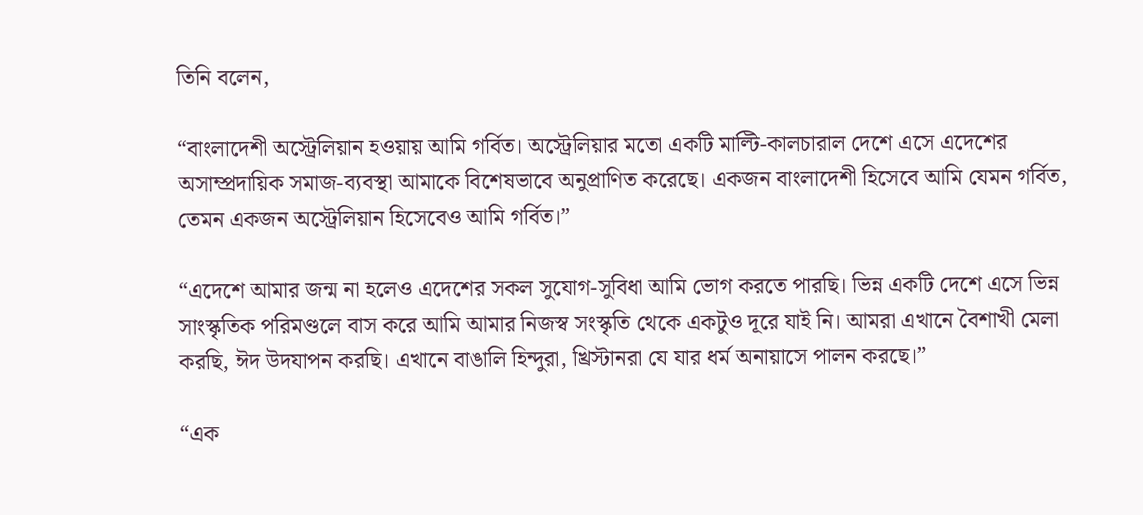তিনি বলেন,

“বাংলাদেশী অস্ট্রেলিয়ান হওয়ায় আমি গর্বিত। অস্ট্রেলিয়ার মতো একটি মাল্টি-কালচারাল দেশে এসে এদেশের অসাম্প্রদায়িক সমাজ-ব্যবস্থা আমাকে বিশেষভাবে অনুপ্রাণিত করেছে। একজন বাংলাদেশী হিসেবে আমি যেমন গর্বিত, তেমন একজন অস্ট্রেলিয়ান হিসেবেও আমি গর্বিত।”

“এদেশে আমার জন্ম না হলেও এদেশের সকল সুযোগ-সুবিধা আমি ভোগ করতে পারছি। ভিন্ন একটি দেশে এসে ভিন্ন সাংস্কৃতিক পরিমণ্ডলে বাস করে আমি আমার নিজস্ব সংস্কৃতি থেকে একটুও দূরে যাই নি। আমরা এখানে বৈশাখী মেলা করছি, ঈদ উদযাপন করছি। এখানে বাঙালি হিন্দুরা, খ্রিস্টানরা যে যার ধর্ম অনায়াসে পালন করছে।”

“এক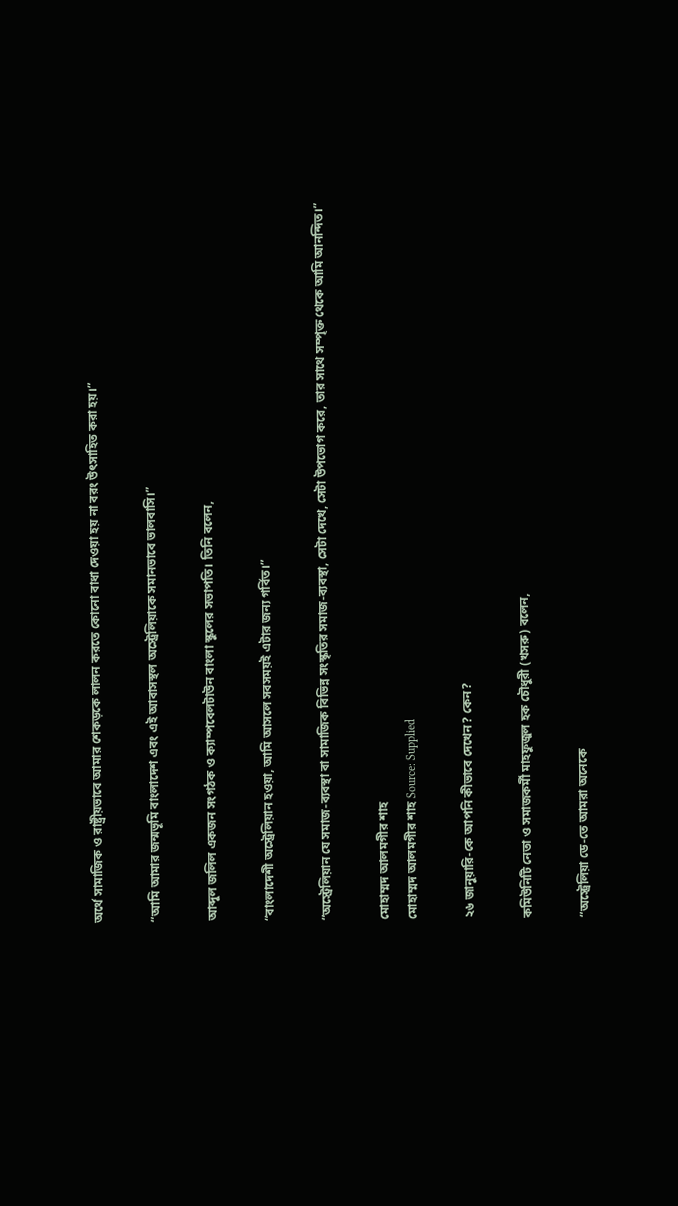অর্থে সামাজিক ও রাষ্ট্রীয়ভাবে আমার শেকড়কে লালন করতে কোনো বাধা দেওয়া হয় না বরং উৎসাহিত করা হয়।”

“আমি আমার জন্মভূমি বাংলাদেশ এবং এই আবাসস্থল অস্ট্রেলিয়াকে সমানভাবে ভালবাসি।”

আব্দুল জলিল একজন সংগঠক ও ক্যাম্পবেলটাউন বাংলা স্কুলের সভাপতি। তিনি বলেন,

“বাংলাদেশী অস্ট্রেলিয়ান হওয়া, আমি আসলে সবসময়ই এটার জন্য গর্বিত।”

“অস্ট্রেলিয়ান যে সমাজ-ব্যবস্থা বা সামাজিক বিভিন্ন সংস্কৃতির সমাজ-ব্যবস্থা, সেটা দেখে, সেটা উপভোগ করে, তার সাথে সম্পৃক্ত থেকে আমি আনন্দিত।”

মোহাম্মদ আলমগীর শাহ
মোহাম্মদ আলমগীর শাহ Source: Supplied

২৬ জানুয়ারি-কে আপনি কীভাবে দেখেন? কেন?

কমিউনিটি নেতা ও সমাজকর্মী মাহফুজুল হক চৌধুরী (খসরু) বলেন,

“অস্ট্রেলিয়া ডে-তে আমরা অনেকে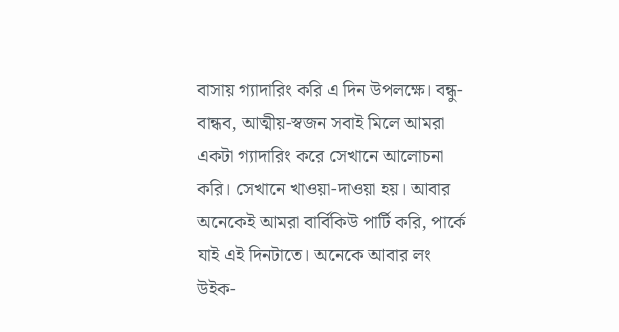বাসায় গ্যাদারিং করি এ দিন উপলক্ষে। বন্ধু-বান্ধব, আত্মীয়-স্বজন সবাই মিলে আমরা একটা গ্যাদারিং করে সেখানে আলোচনা করি। সেখানে খাওয়া-দাওয়া হয়। আবার অনেকেই আমরা বার্বিকিউ পার্টি করি, পার্কে যাই এই দিনটাতে। অনেকে আবার লং উইক-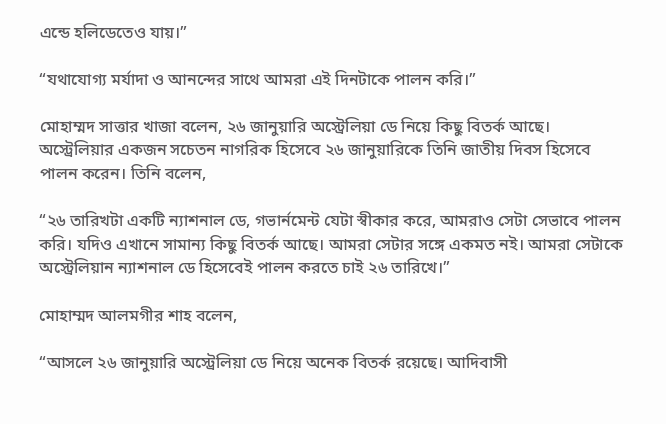এন্ডে হলিডেতেও যায়।”

“যথাযোগ্য মর্যাদা ও আনন্দের সাথে আমরা এই দিনটাকে পালন করি।”

মোহাম্মদ সাত্তার খাজা বলেন, ২৬ জানুয়ারি অস্ট্রেলিয়া ডে নিয়ে কিছু বিতর্ক আছে। অস্ট্রেলিয়ার একজন সচেতন নাগরিক হিসেবে ২৬ জানুয়ারিকে তিনি জাতীয় দিবস হিসেবে পালন করেন। তিনি বলেন,

“২৬ তারিখটা একটি ন্যাশনাল ডে, গভার্নমেন্ট যেটা স্বীকার করে, আমরাও সেটা সেভাবে পালন করি। যদিও এখানে সামান্য কিছু বিতর্ক আছে। আমরা সেটার সঙ্গে একমত নই। আমরা সেটাকে অস্ট্রেলিয়ান ন্যাশনাল ডে হিসেবেই পালন করতে চাই ২৬ তারিখে।”

মোহাম্মদ আলমগীর শাহ বলেন,

“আসলে ২৬ জানুয়ারি অস্ট্রেলিয়া ডে নিয়ে অনেক বিতর্ক রয়েছে। আদিবাসী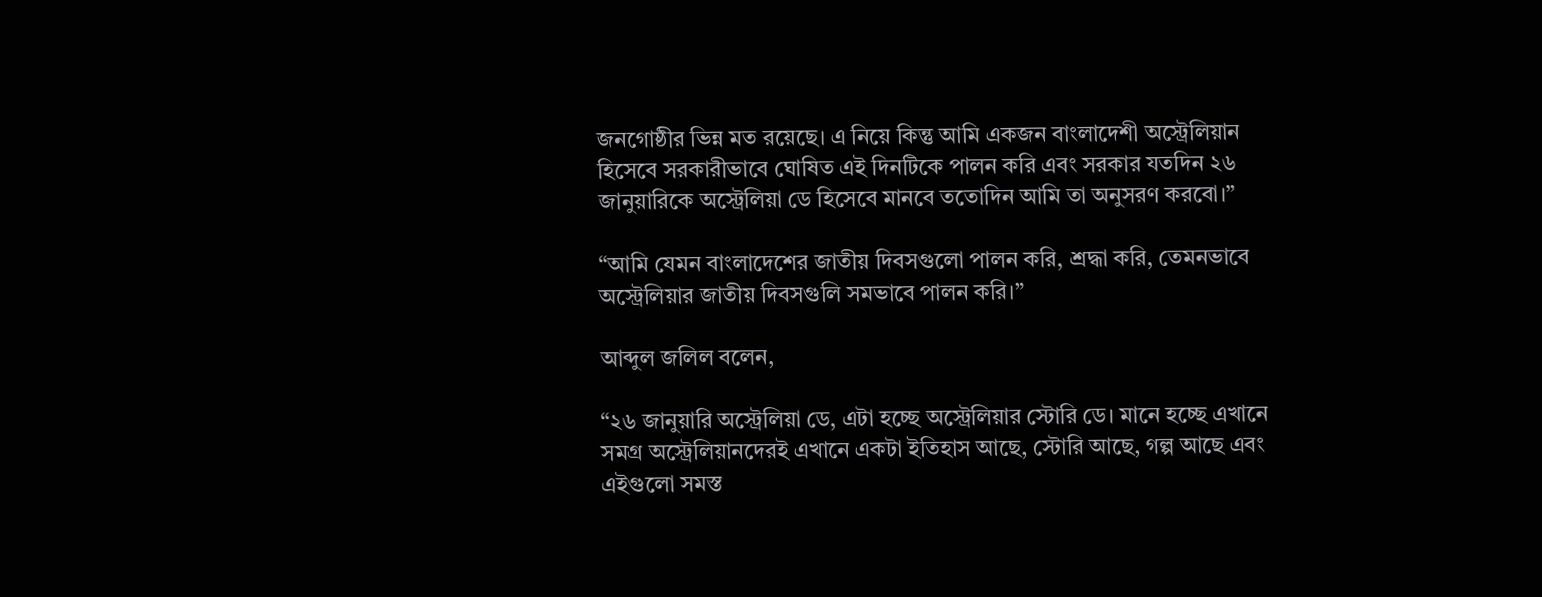জনগোষ্ঠীর ভিন্ন মত রয়েছে। এ নিয়ে কিন্তু আমি একজন বাংলাদেশী অস্ট্রেলিয়ান হিসেবে সরকারীভাবে ঘোষিত এই দিনটিকে পালন করি এবং সরকার যতদিন ২৬ জানুয়ারিকে অস্ট্রেলিয়া ডে হিসেবে মানবে ততোদিন আমি তা অনুসরণ করবো।”

“আমি যেমন বাংলাদেশের জাতীয় দিবসগুলো পালন করি, শ্রদ্ধা করি, তেমনভাবে অস্ট্রেলিয়ার জাতীয় দিবসগুলি সমভাবে পালন করি।”

আব্দুল জলিল বলেন,

“২৬ জানুয়ারি অস্ট্রেলিয়া ডে, এটা হচ্ছে অস্ট্রেলিয়ার স্টোরি ডে। মানে হচ্ছে এখানে সমগ্র অস্ট্রেলিয়ানদেরই এখানে একটা ইতিহাস আছে, স্টোরি আছে, গল্প আছে এবং এইগুলো সমস্ত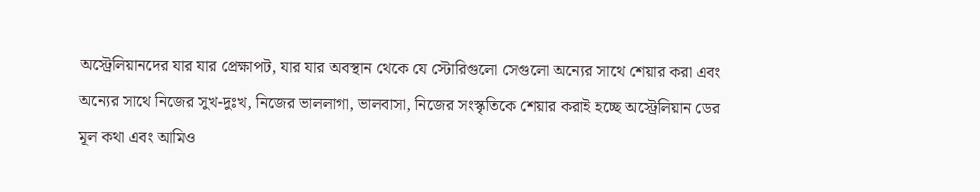অস্ট্রেলিয়ানদের যার যার প্রেক্ষাপট, যার যার অবস্থান থেকে যে স্টোরিগুলো সেগুলো অন্যের সাথে শেয়ার করা এবং অন্যের সাথে নিজের সুখ-দুঃখ, নিজের ভাললাগা, ভালবাসা, নিজের সংস্কৃতিকে শেয়ার করাই হচ্ছে অস্ট্রেলিয়ান ডের মূল কথা এবং আমিও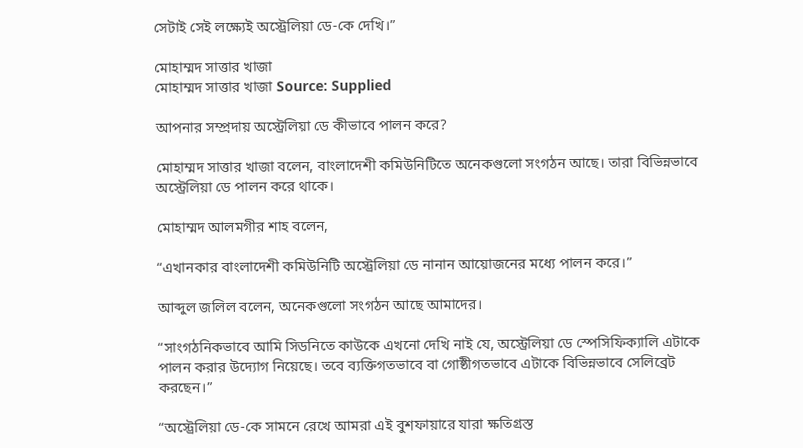সেটাই সেই লক্ষ্যেই অস্ট্রেলিয়া ডে-কে দেখি।”

মোহাম্মদ সাত্তার খাজা
মোহাম্মদ সাত্তার খাজা Source: Supplied

আপনার সম্প্রদায় অস্ট্রেলিয়া ডে কীভাবে পালন করে?

মোহাম্মদ সাত্তার খাজা বলেন, বাংলাদেশী কমিউনিটিতে অনেকগুলো সংগঠন আছে। তারা বিভিন্নভাবে অস্ট্রেলিয়া ডে পালন করে থাকে।

মোহাম্মদ আলমগীর শাহ বলেন,

“এখানকার বাংলাদেশী কমিউনিটি অস্ট্রেলিয়া ডে নানান আয়োজনের মধ্যে পালন করে।”

আব্দুল জলিল বলেন, অনেকগুলো সংগঠন আছে আমাদের।

“সাংগঠনিকভাবে আমি সিডনিতে কাউকে এখনো দেখি নাই যে, অস্ট্রেলিয়া ডে স্পেসিফিক্যালি এটাকে পালন করার উদ্যোগ নিয়েছে। তবে ব্যক্তিগতভাবে বা গোষ্ঠীগতভাবে এটাকে বিভিন্নভাবে সেলিব্রেট করছেন।”

“অস্ট্রেলিয়া ডে-কে সামনে রেখে আমরা এই বুশফায়ারে যারা ক্ষতিগ্রস্ত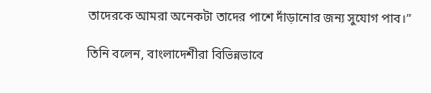তাদেরকে আমরা অনেকটা তাদের পাশে দাঁড়ানোর জন্য সুযোগ পাব।”

তিনি বলেন, বাংলাদেশীরা বিভিন্নভাবে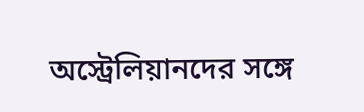অস্ট্রেলিয়ানদের সঙ্গে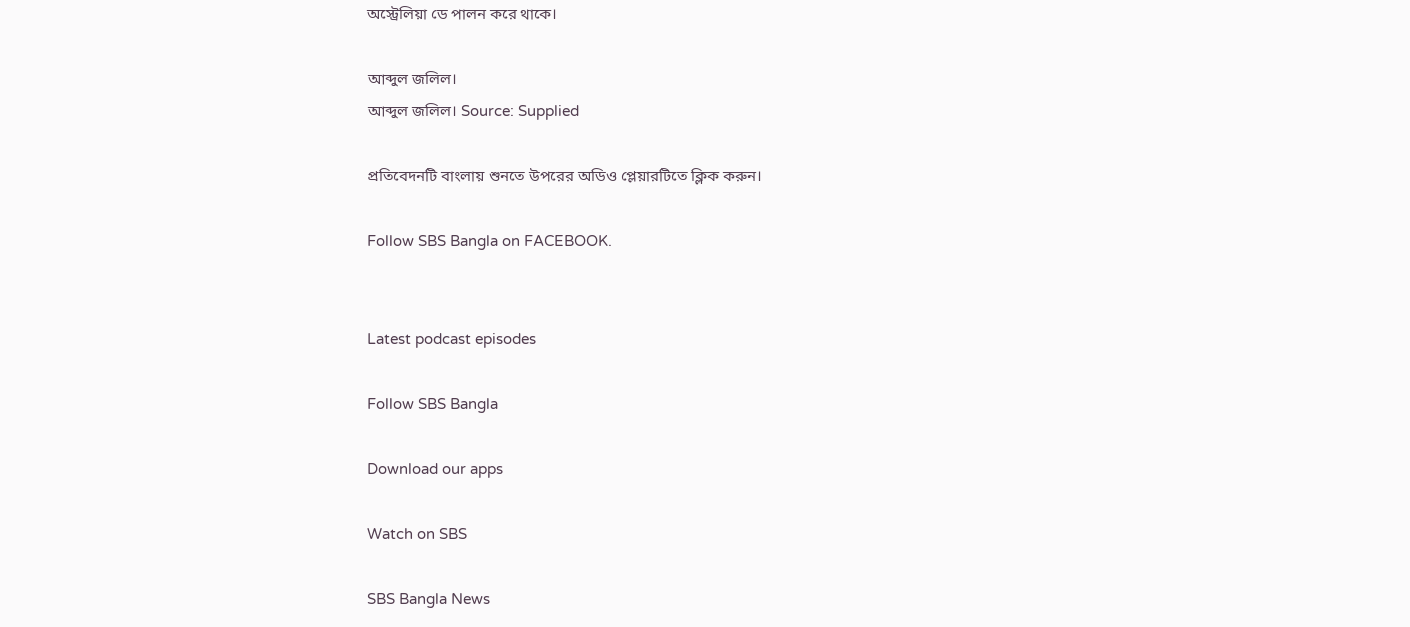অস্ট্রেলিয়া ডে পালন করে থাকে।

আব্দুল জলিল।
আব্দুল জলিল। Source: Supplied

প্রতিবেদনটি বাংলায় শুনতে উপরের অডিও প্লেয়ারটিতে ক্লিক করুন।

Follow SBS Bangla on FACEBOOK.


Latest podcast episodes

Follow SBS Bangla

Download our apps

Watch on SBS

SBS Bangla News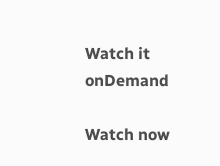Watch it onDemand

Watch now